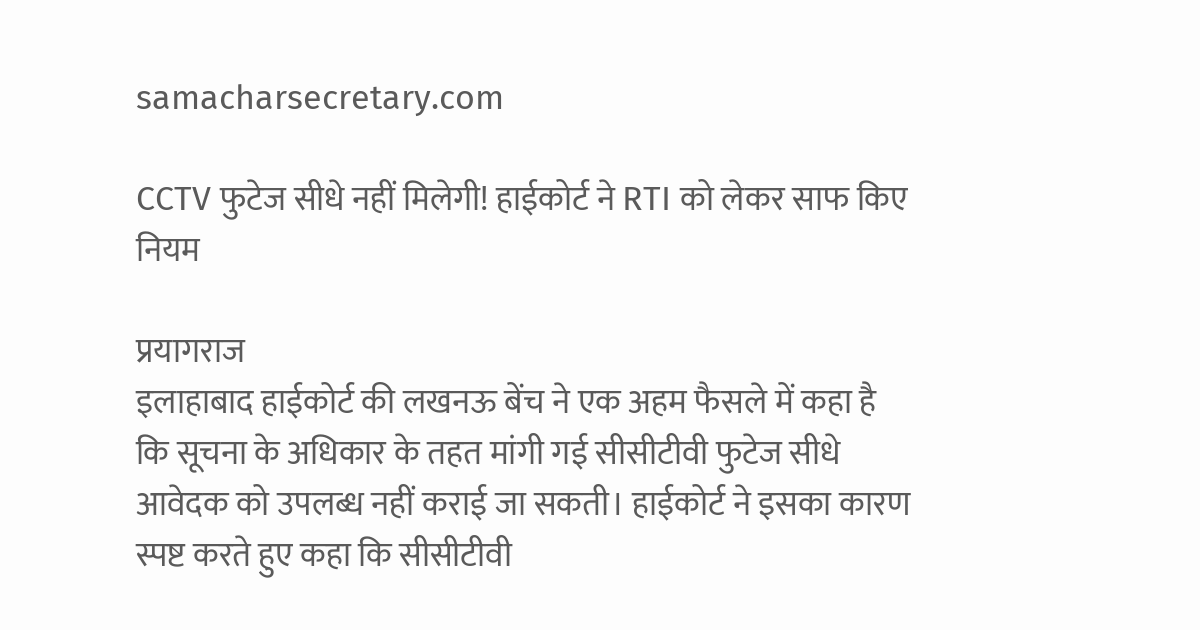samacharsecretary.com

CCTV फुटेज सीधे नहीं मिलेगी! हाईकोर्ट ने RTI को लेकर साफ किए नियम

प्रयागराज
इलाहाबाद हाईकोर्ट की लखनऊ बेंच ने एक अहम फैसले में कहा है कि सूचना के अधिकार के तहत मांगी गई सीसीटीवी फुटेज सीधे आवेदक को उपलब्ध नहीं कराई जा सकती। हाईकोर्ट ने इसका कारण स्पष्ट करते हुए कहा कि सीसीटीवी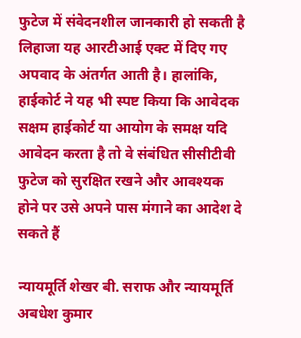फुटेज में संवेदनशील जानकारी हो सकती है लिहाजा यह आरटीआई एक्ट में दिए गए अपवाद के अंतर्गत आती है। हालांकि, हाईकोर्ट ने यह भी स्पष्ट किया कि आवेदक सक्षम हाईकोर्ट या आयोग के समक्ष यदि आवेदन करता है तो वे संबंधित सीसीटीवी फुटेज को सुरक्षित रखने और आवश्यक होने पर उसे अपने पास मंगाने का आदेश दे सकते हैं

न्यायमूर्ति शेखर बी. सराफ और न्यायमूर्ति अबधेश कुमार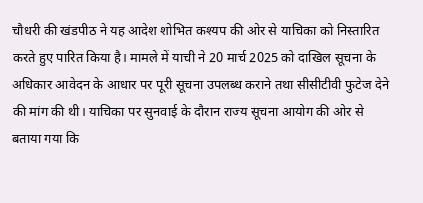चौधरी की खंडपीठ ने यह आदेश शोभित कश्यप की ओर से याचिका को निस्तारित करते हुए पारित किया है। मामले में याची ने 20 मार्च 2025 को दाखिल सूचना के अधिकार आवेदन के आधार पर पूरी सूचना उपलब्ध कराने तथा सीसीटीवी फुटेज देने की मांग की थी। याचिका पर सुनवाई के दौरान राज्य सूचना आयोग की ओर से बताया गया कि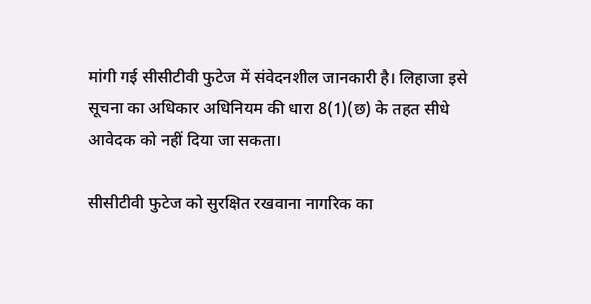मांगी गई सीसीटीवी फुटेज में संवेदनशील जानकारी है। लिहाजा इसे सूचना का अधिकार अधिनियम की धारा 8(1)(छ) के तहत सीधे आवेदक को नहीं दिया जा सकता।

सीसीटीवी फुटेज को सुरक्षित रखवाना नागरिक का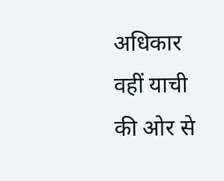अधिकार
वहीं याची की ओर से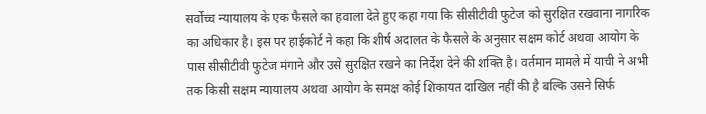सर्वोच्च न्यायालय के एक फैसले का हवाला देते हुए कहा गया कि सीसीटीवी फुटेज को सुरक्षित रखवाना नागरिक का अधिकार है। इस पर हाईकोर्ट ने कहा कि शीर्ष अदालत के फैसले के अनुसार सक्षम कोर्ट अथवा आयोग के पास सीसीटीवी फुटेज मंगाने और उसे सुरक्षित रखने का निर्देश देने की शक्ति है। वर्तमान मामले में याची ने अभी तक किसी सक्षम न्यायालय अथवा आयोग के समक्ष कोई शिकायत दाखिल नहीं की है बल्कि उसने सिर्फ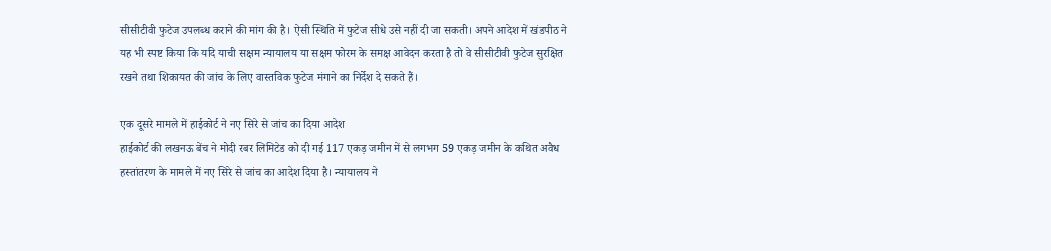सीसीटीवी फुटेज उपलब्ध कराने की मांग की है। ऐसी स्थिति में फुटेज सीधे उसे नहीं दी जा सकती। अपने आदेश में खंडपीठ ने यह भी स्पष्ट किया कि यदि याची सक्षम न्यायालय या सक्षम फोरम के समक्ष आवेदन करता है तो वे सीसीटीवी फुटेज सुरक्षित रखने तथा शिकायत की जांच के लिए वास्तविक फुटेज मंगाने का निर्देश दे सकते हैं।

एक दूसरे मामले में हाईकोर्ट ने नए सिरे से जांच का दिया आदेश
हाईकोर्ट की लखनऊ बेंच ने मोदी रबर लिमिटेड को दी गई 117 एकड़ जमीन में से लगभग 59 एकड़ जमीन के कथित अवैध हस्तांतरण के मामले में नए सिरे से जांच का आदेश दिया है। न्यायालय ने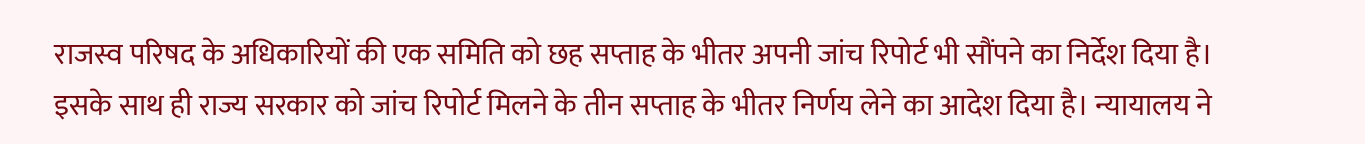राजस्व परिषद के अधिकारियों की एक समिति को छह सप्ताह के भीतर अपनी जांच रिपोर्ट भी सौंपने का निर्देश दिया है। इसके साथ ही राज्य सरकार को जांच रिपोर्ट मिलने के तीन सप्ताह के भीतर निर्णय लेने का आदेश दिया है। न्यायालय ने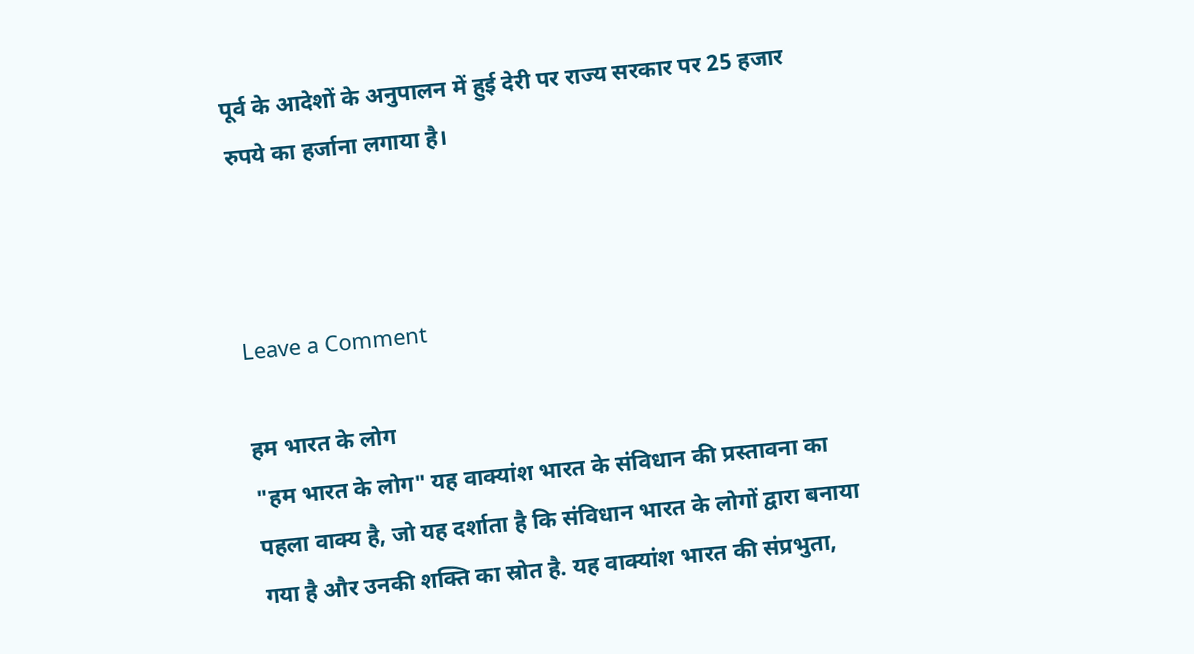पूर्व के आदेशों के अनुपालन में हुई देरी पर राज्य सरकार पर 25 हजार रुपये का हर्जाना लगाया है।



Leave a Comment

हम भारत के लोग
"हम भारत के लोग" यह वाक्यांश भारत के संविधान की प्रस्तावना का पहला वाक्य है, जो यह दर्शाता है कि संविधान भारत के लोगों द्वारा बनाया गया है और उनकी शक्ति का स्रोत है. यह वाक्यांश भारत की संप्रभुता,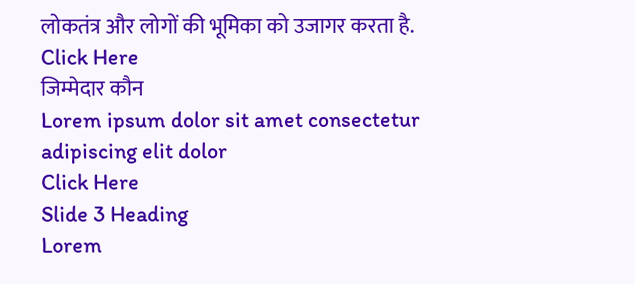लोकतंत्र और लोगों की भूमिका को उजागर करता है.
Click Here
जिम्मेदार कौन
Lorem ipsum dolor sit amet consectetur adipiscing elit dolor
Click Here
Slide 3 Heading
Lorem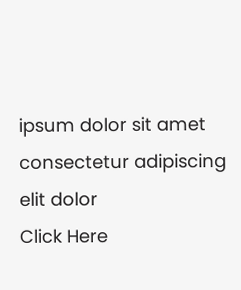ipsum dolor sit amet consectetur adipiscing elit dolor
Click Here